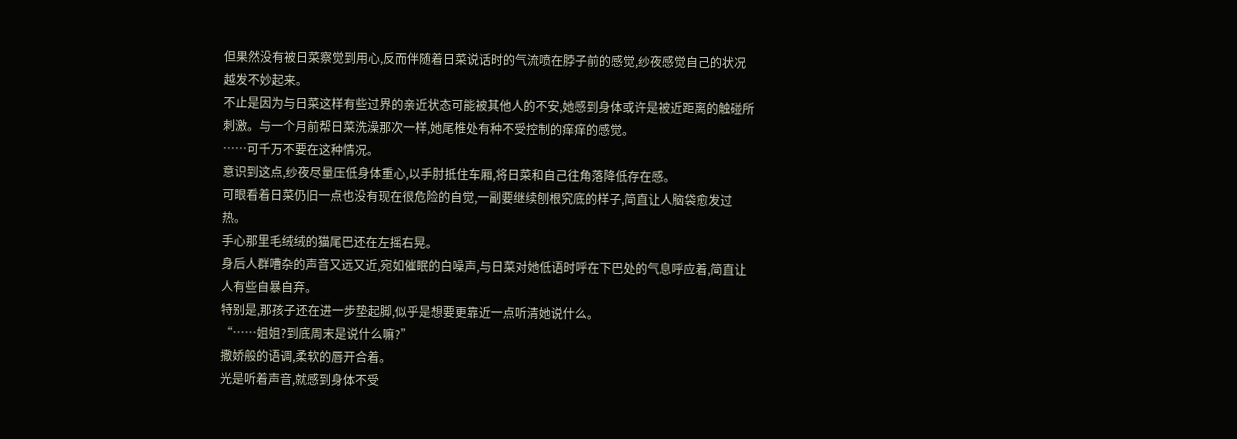但果然没有被日菜察觉到用心,反而伴随着日菜说话时的气流喷在脖子前的感觉,纱夜感觉自己的状况越发不妙起来。
不止是因为与日菜这样有些过界的亲近状态可能被其他人的不安,她感到身体或许是被近距离的触碰所刺激。与一个月前帮日菜洗澡那次一样,她尾椎处有种不受控制的痒痒的感觉。
……可千万不要在这种情况。
意识到这点,纱夜尽量压低身体重心,以手肘抵住车厢,将日菜和自己往角落降低存在感。
可眼看着日菜仍旧一点也没有现在很危险的自觉,一副要继续刨根究底的样子,简直让人脑袋愈发过热。
手心那里毛绒绒的猫尾巴还在左摇右晃。
身后人群嘈杂的声音又远又近,宛如催眠的白噪声,与日菜对她低语时呼在下巴处的气息呼应着,简直让人有些自暴自弃。
特别是,那孩子还在进一步垫起脚,似乎是想要更靠近一点听清她说什么。
“……姐姐?到底周末是说什么嘛?”
撒娇般的语调,柔软的唇开合着。
光是听着声音,就感到身体不受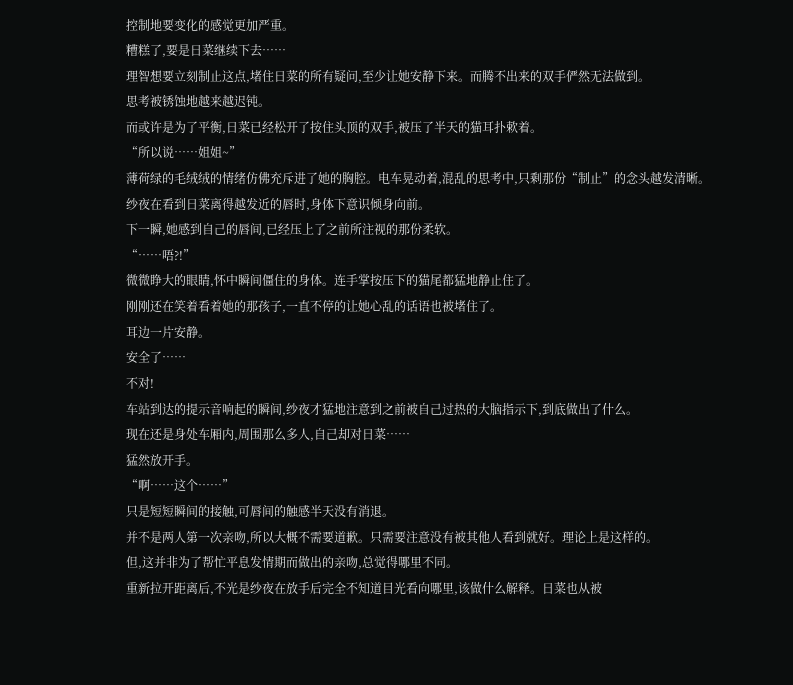控制地要变化的感觉更加严重。
糟糕了,要是日菜继续下去……
理智想要立刻制止这点,堵住日菜的所有疑问,至少让她安静下来。而腾不出来的双手俨然无法做到。
思考被锈蚀地越来越迟钝。
而或许是为了平衡,日菜已经松开了按住头顶的双手,被压了半天的猫耳扑欶着。
“所以说……姐姐~”
薄荷绿的毛绒绒的情绪仿佛充斥进了她的胸腔。电车晃动着,混乱的思考中,只剩那份“制止”的念头越发清晰。
纱夜在看到日菜离得越发近的唇时,身体下意识倾身向前。
下一瞬,她感到自己的唇间,已经压上了之前所注视的那份柔软。
“……唔?!”
微微睁大的眼睛,怀中瞬间僵住的身体。连手掌按压下的猫尾都猛地静止住了。
刚刚还在笑着看着她的那孩子,一直不停的让她心乱的话语也被堵住了。
耳边一片安静。
安全了……
不对!
车站到达的提示音响起的瞬间,纱夜才猛地注意到之前被自己过热的大脑指示下,到底做出了什么。
现在还是身处车厢内,周围那么多人,自己却对日菜……
猛然放开手。
“啊……这个……”
只是短短瞬间的接触,可唇间的触感半天没有消退。
并不是两人第一次亲吻,所以大概不需要道歉。只需要注意没有被其他人看到就好。理论上是这样的。
但,这并非为了帮忙平息发情期而做出的亲吻,总觉得哪里不同。
重新拉开距离后,不光是纱夜在放手后完全不知道目光看向哪里,该做什么解释。日菜也从被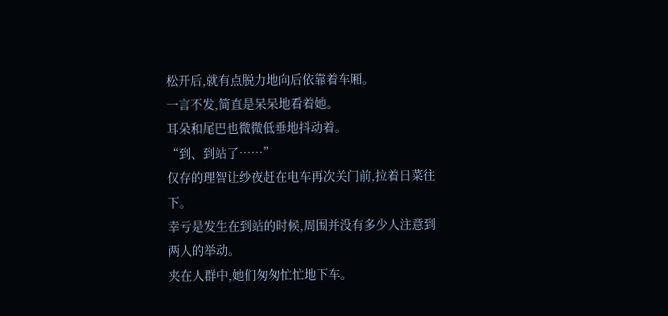松开后,就有点脱力地向后依靠着车厢。
一言不发,简直是呆呆地看着她。
耳朵和尾巴也微微低垂地抖动着。
“到、到站了……”
仅存的理智让纱夜赶在电车再次关门前,拉着日菜往下。
幸亏是发生在到站的时候,周围并没有多少人注意到两人的举动。
夹在人群中,她们匆匆忙忙地下车。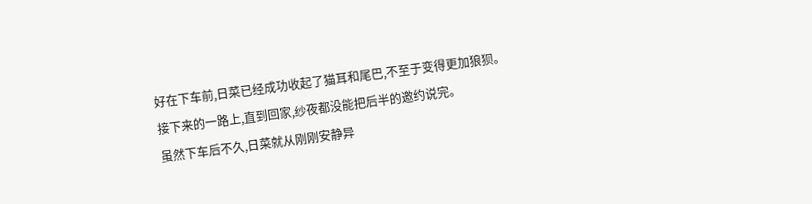好在下车前,日菜已经成功收起了猫耳和尾巴,不至于变得更加狼狈。
接下来的一路上,直到回家,纱夜都没能把后半的邀约说完。
虽然下车后不久,日菜就从刚刚安静异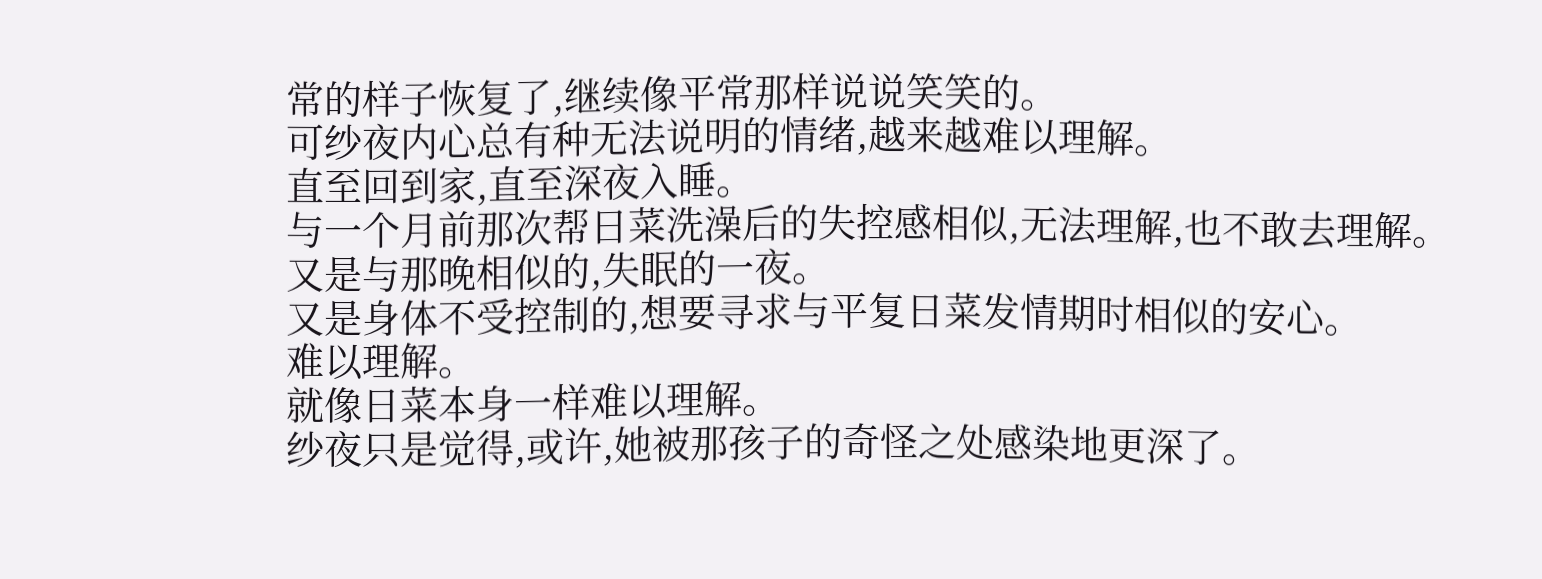常的样子恢复了,继续像平常那样说说笑笑的。
可纱夜内心总有种无法说明的情绪,越来越难以理解。
直至回到家,直至深夜入睡。
与一个月前那次帮日菜洗澡后的失控感相似,无法理解,也不敢去理解。
又是与那晚相似的,失眠的一夜。
又是身体不受控制的,想要寻求与平复日菜发情期时相似的安心。
难以理解。
就像日菜本身一样难以理解。
纱夜只是觉得,或许,她被那孩子的奇怪之处感染地更深了。